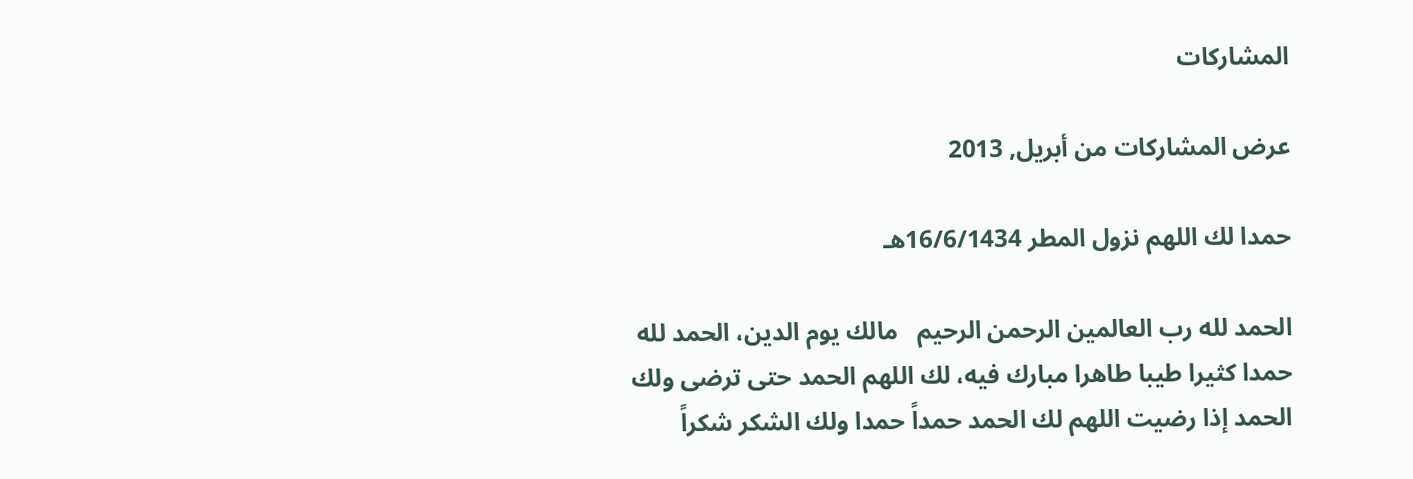المشاركات

عرض المشاركات من أبريل, 2013

حمدا لك اللهم نزول المطر 16/6/1434هـ

الحمد لله رب العالمين الرحمن الرحيم   مالك يوم الدين، الحمد لله حمدا كثيرا طيبا طاهرا مبارك فيه، لك اللهم الحمد حتى ترضى ولك الحمد إذا رضيت اللهم لك الحمد حمداً حمدا ولك الشكر شكراً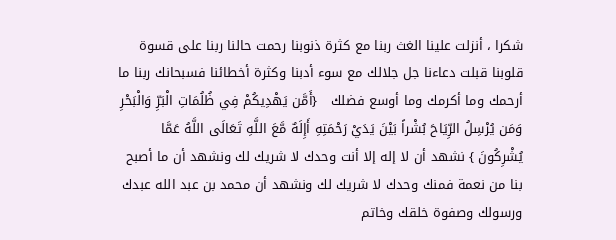شكرا ، أنزلت علينا الغث ربنا مع كثرة ذنوبنا رحمت حالنا ربنا على قسوة قلوبنا قبلت دعاءنا جل جلالك مع سوء أدبنا وكثرة أخطائنا فسبحانك ربنا ما أرحمك وما أكرمك وما أوسع فضلك   {أَمَّن يَهْدِيكُمْ فِي ظُلُمَاتِ الْبَرِّ وَالْبَحْرِ وَمَن يُرْسِلُ الرِّيَاحَ بُشْراً بَيْنَ يَدَيْ رَحْمَتِهِ أَإِلَهٌ مَّعَ اللَّهِ تَعَالَى اللَّهُ عَمَّا يُشْرِكُونَ } نشهد أن لا إله إلا أنت وحدك لا شريك لك ونشهد أن ما أصبح بنا من نعمة فمنك وحدك لا شريك لك ونشهد أن محمد بن عبد الله عبدك ورسولك وصفوة خلقك وخاتم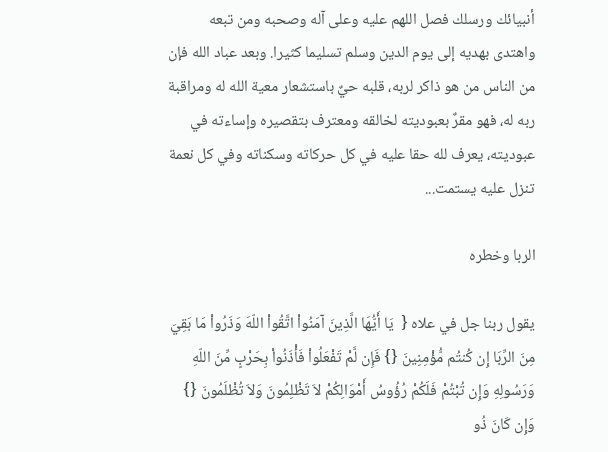أنبيائك ورسلك فصل اللهم عليه وعلى آله وصحبه ومن تبعه واهتدى بهديه إلى يوم الدين وسلم تسليما كثيرا. وبعد عباد الله فإن من الناس من هو ذاكر لربه، قلبه حيٌ باستشعار معية الله له ومراقبة ربه له، فهو مقرٌ بعبوديته لخالقه ومعترف بتقصيره وإساءته في عبوديته، يعرف لله حقا عليه في كل حركاته وسكناته وفي كل نعمة تنزل عليه يستمت...

الربا وخطره

يقول ربنا جل في علاه {  يَا أَيُّهَا الَّذِينَ آمَنُواْ اتَّقُواْ اللّهَ وَذَرُواْ مَا بَقِيَ مِنَ الرِّبَا إِن كُنتُم مُّؤْمِنِينَ {} فَإِن لَّمْ تَفْعَلُواْ فَأْذَنُواْ بِحَرْبٍ مِّنَ اللّهِ وَرَسُولِهِ وَإِن تُبْتُمْ فَلَكُمْ رُؤُوسُ أَمْوَالِكُمْ لاَ تَظْلِمُونَ وَلاَ تُظْلَمُونَ {} وَإِن كَانَ ذُو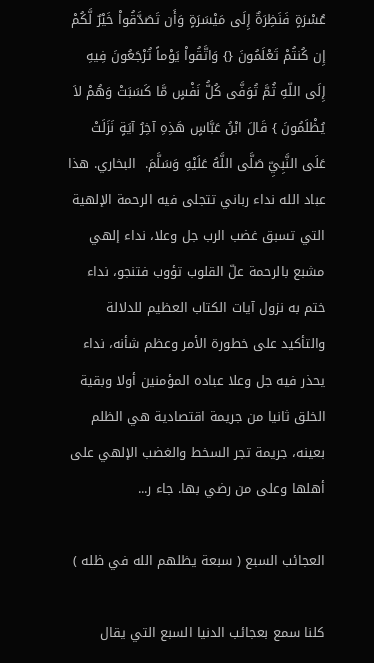عُسْرَةٍ فَنَظِرَةٌ إِلَى مَيْسَرَةٍ وَأَن تَصَدَّقُواْ خَيْرٌ لَّكُمْ إِن كُنتُمْ تَعْلَمُونَ {} وَاتَّقُواْ يَوْماً تُرْجَعُونَ فِيهِ إِلَى اللّهِ ثُمَّ تُوَفَّى كُلُّ نَفْسٍ مَّا كَسَبَتْ وَهُمْ لاَ يُظْلَمُونَ } قَالَ ابْنُ عَبَّاسٍ هَذِهِ آخِرُ آيَةٍ نَزَلَتْ عَلَى النَّبِيِّ صَلَّى اللَّهُ عَلَيْهِ وَسَلَّمَ.  البخاري. هذا عباد الله نداء رباني تتجلى فيه الرحمة الإلهية التي تسبق غضب الرب جل وعلا، نداء إلهي مشبع بالرحمة علّ القلوب تؤوب فتنجو، نداء ختم به نزول آيات الكتاب العظيم للدلالة والتأكيد على خطورة الأمر وعظم شأنه، نداء يحذر فيه جل وعلا عباده المؤمنين أولا وبقية الخلق ثانيا من جريمة اقتصادية هي الظلم بعينه، جريمة تجر السخط والغضب الإلهي على أهلها وعلى من رضي بها. جاء ر...

العجائب السبع ( سبعة يظلهم الله في ظله )

كلنا سمع بعجائب الدنيا السبع التي يقال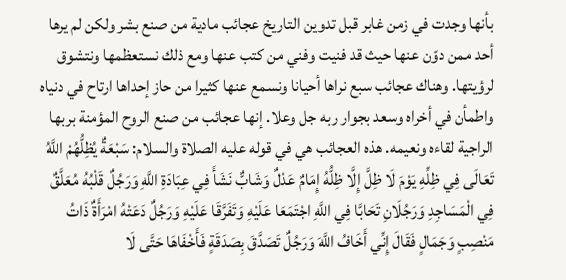بأنها وجدت في زمن غابر قبل تدوين التاريخ عجائب مادية من صنع بشر ولكن لم يرها أحد ممن دوّن عنها حيث قد فنيت وفني من كتب عنها ومع ذلك نستعظمها ونتشوق لرؤيتها. وهناك عجائب سبع نراها أحيانا ونسمع عنها كثيرا من حاز إحداها ارتاح في دنياه واطمأن في أخراه وسعد بجوار ربه جل وعلا. إنها عجائب من صنع الروح المؤمنة بربها الراجية لقاءه ونعيمه. هذه العجائب هي في قوله عليه الصلاة والسلام: سَبْعَةٌ يُظِلُّهُمْ اللَّهُ تَعَالَى فِي ظِلِّهِ يَوْمَ لَا ظِلَّ إِلَّا ظِلُّهُ إِمَامٌ عَدْلٌ وَشَابٌّ نَشَأَ فِي عِبَادَةِ اللَّهِ وَرَجُلٌ قَلْبُهُ مُعَلَّقٌ فِي الْمَسَاجِدِ وَرَجُلَانِ تَحَابَّا فِي اللَّهِ اجْتَمَعَا عَلَيْهِ وَتَفَرَّقَا عَلَيْهِ وَرَجُلٌ دَعَتْهُ امْرَأَةٌ ذَاتُ مَنْصِبٍ وَجَمَالٍ فَقَالَ إِنِّي أَخَافُ اللَّهَ وَرَجُلٌ تَصَدَّقَ بِصَدَقَةٍ فَأَخْفَاهَا حَتَّى لَا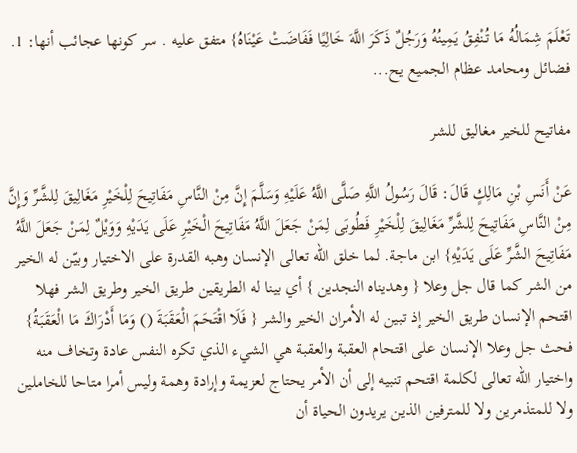تَعْلَمَ شِمَالُهُ مَا تُنْفِقُ يَمِينُهُ وَرَجُلٌ ذَكَرَ اللَّهَ خَالِيًا فَفَاضَتْ عَيْنَاهُ} متفق عليه . سر كونها عجائب أنها: 1.       فضائل ومحامد عظام الجميع يح...

مفاتيح للخير مغاليق للشر

عَنْ أَنَسِ بْنِ مَالِكٍ قَالَ: قَالَ رَسُولُ اللَّهِ صَلَّى اللَّهُ عَلَيْهِ وَسَلَّمَ إِنَّ مِنْ النَّاسِ مَفَاتِيحَ لِلْخَيْرِ مَغَالِيقَ لِلشَّرِّ وَإِنَّ مِنْ النَّاسِ مَفَاتِيحَ لِلشَّرِّ مَغَالِيقَ لِلْخَيْرِ فَطُوبَى لِمَنْ جَعَلَ اللَّهُ مَفَاتِيحَ الْخَيْرِ عَلَى يَدَيْهِ وَوَيْلٌ لِمَنْ جَعَلَ اللَّهُ مَفَاتِيحَ الشَّرِّ عَلَى يَدَيْهِ} ابن ماجة. لما خلق الله تعالى الإنسان وهبه القدرة على الاختيار وبيّن له الخير من الشر كما قال جل وعلا { وهديناه النجدين } أي بينا له الطريقين طريق الخير وطريق الشر فهلا اقتحم الإنسان طريق الخير إذ تبين له الأمران الخير والشر { فَلَا اقْتَحَمَ الْعَقَبَةَ () وَمَا أَدْرَاكَ مَا الْعَقَبَةُ} فحث جل وعلا الإنسان على اقتحام العقبة والعقبة هي الشيء الذي تكره النفس عادة وتخاف منه واختيار الله تعالى لكلمة اقتحم تنبيه إلى أن الأمر يحتاج لعزيمة وإرادة وهمة وليس أمرا متاحا للخاملين ولا للمتذمرين ولا للمترفين الذين يريدون الحياة أن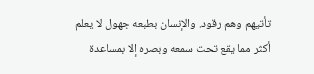تأتيهم وهم رقود. والإنسان بطبعه جهول لا يعلم أكثر مما يقع تحت سمعه وبصره إلا بمساعدة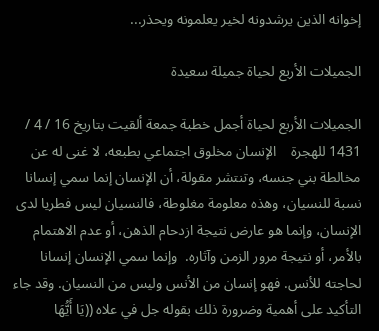إخوانه الذين يرشدونه لخير يعلمونه ويحذر...

الجميلات الأربع لحياة جميلة سعيدة

الجميلات الأربع لحياة أجمل خطبة جمعة ألقيت بتاريخ 16 / 4 / 1431 للهجرة    الإنسان مخلوق اجتماعي بطبعه، لا غنى له عن مخالطة بني جنسه، وتنتشر مقولة، أن الإنسان إنما سمي إنسانا نسبة للنسيان، وهذه معلومة مغلوطة، فالنسيان ليس فطريا لدى الإنسان، وإنما هو عارض نتيجة ازدحام الذهن، أو عدم الاهتمام بالأمر، أو نتيجة مرور الزمن وآثاره.  وإنما سمي الإنسان إنسانا لحاجته للأنس. فهو إنسان من الأنس وليس من النسيان. وقد جاء التأكيد على أهمية وضرورة ذلك بقوله جل في علاه ((يَا أَيُّهَا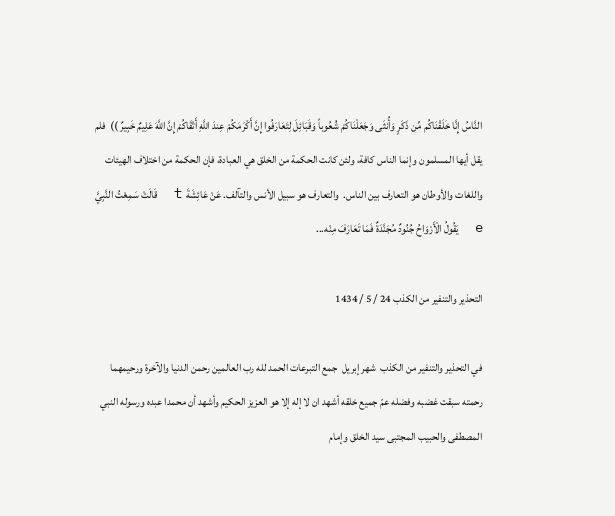النَّاسُ إِنَّا خَلَقْنَاكُم مِّن ذَكَرٍ وَأُنثَى وَجَعَلْنَاكُمْ شُعُوباً وَقَبَائِلَ لِتَعَارَفُوا إِنَّ أَكْرَمَكُمْ عِندَ اللَّهِ أَتْقَاكُمْ إِنَّ اللَّهَ عَلِيمٌ خَبِيرٌ ))  فلم يقل أيها المسلمون وإنما الناس كافة، ولئن كانت الحكمة من الخلق هي العبادة، فإن الحكمة من اختلاف الهيئات واللغات والأوطان هو التعارف بين الناس.  والتعارف هو سبيل الأنس والتآلف. عَنْ عَائِشَةَ  t  قَالَتْ سَمِعْتُ النَّبِيَّ  e  يَقُولُ الْأَرْوَاحُ جُنُودٌ مُجَنَّدَةٌ فَمَا تَعَارَفَ مِنْه...

التحذير والتنفير من الكذب 24 / 5 / 1434

في التحذير والتنفير من الكذب  شهر إبريل  جمع التبرعات الحمد لله رب العالمين رحمن الدنيا والآخرة ورحيمهما رحمته سبقت غضبه وفضله عمّ جميع خلقه أشهد ان لا إله إلا هو العزيز الحكيم وأشهد أن محمدا عبده ورسوله النبي المصطفى والحبيب المجتبى سيد الخلق وإمام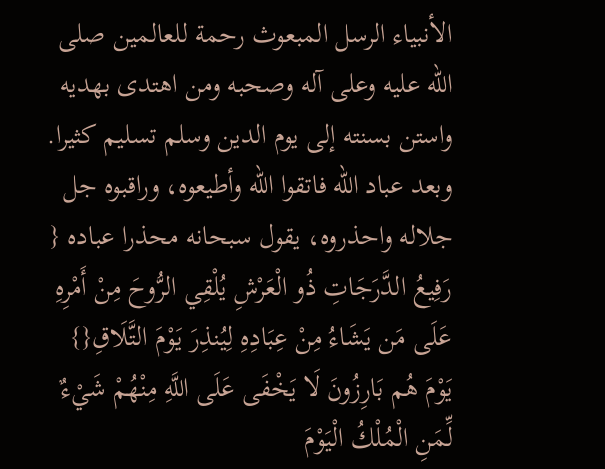الأنبياء الرسل المبعوث رحمة للعالمين صلى الله عليه وعلى آله وصحبه ومن اهتدى بهديه واستن بسنته إلى يوم الدين وسلم تسليم كثيرا. وبعد عباد الله فاتقوا الله وأطيعوه، وراقبوه جل جلاله واحذروه، يقول سبحانه محذرا عباده { رَفِيعُ الدَّرَجَاتِ ذُو الْعَرْشِ يُلْقِي الرُّوحَ مِنْ أَمْرِهِ عَلَى مَن يَشَاءُ مِنْ عِبَادِهِ لِيُنذِرَ يَوْمَ التَّلَاقِ{} يَوْمَ هُم بَارِزُونَ لَا يَخْفَى عَلَى اللَّهِ مِنْهُمْ شَيْءٌ لِّمَنِ الْمُلْكُ الْيَوْمَ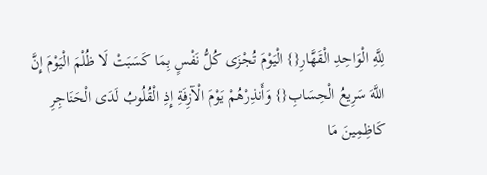لِلَّهِ الْوَاحِدِ الْقَهَّارِ{} الْيَوْمَ تُجْزَى كُلُّ نَفْسٍ بِمَا كَسَبَتْ لَا ظُلْمَ الْيَوْمَ إِنَّ اللَّهَ سَرِيعُ الْحِسَابِ{} وَأَنذِرْهُمْ يَوْمَ الْآزِفَةِ إِذِ الْقُلُوبُ لَدَى الْحَنَاجِرِ كَاظِمِينَ مَا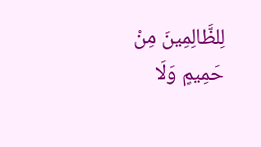لِلظَّالِمِينَ مِنْ حَمِيمٍ وَلَا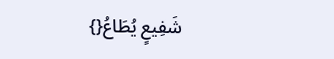شَفِيعٍ يُطَاعُ{}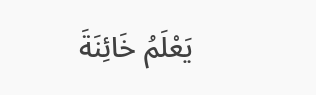يَعْلَمُ خَائِنَةَ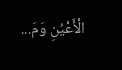الْأَعْيُنِ وَمَ...